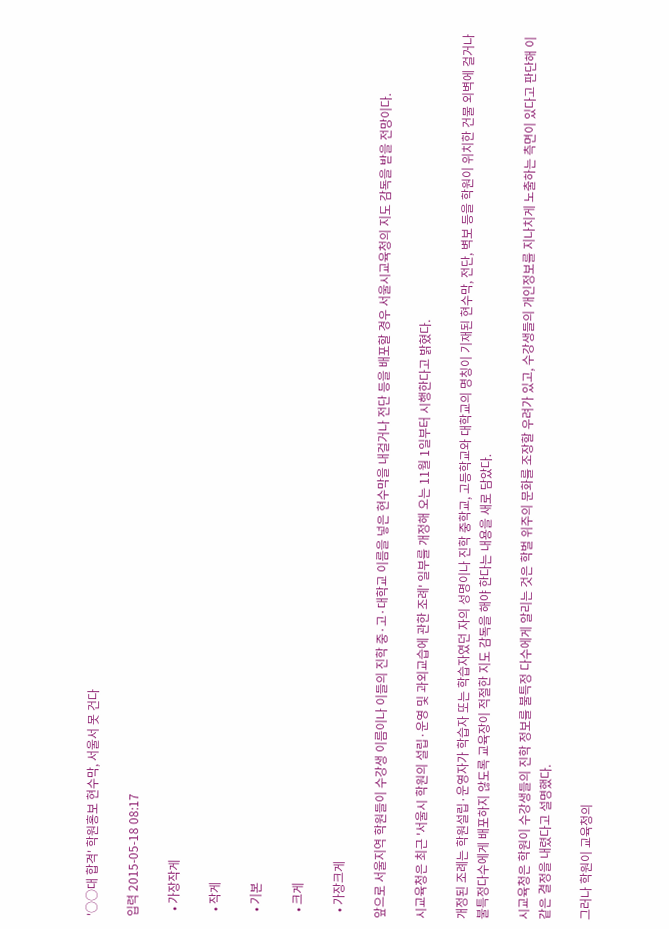'○○대 합격' 학원홍보 현수막, 서울서 못 건다

입력 2015-05-18 08:17

  • 가장작게

  • 작게

  • 기본

  • 크게

  • 가장크게

앞으로 서울지역 학원들이 수강생 이름이나 이들의 진학 중·고·대학교 이름을 넣은 현수막을 내걸거나 전단 등을 배포할 경우 서울시교육청의 지도 감독을 받을 전망이다.

시교육청은 최근 '서울시 학원의 설립·운영 및 과외교습에 관한 조례' 일부를 개정해 오는 11월 1일부터 시행한다고 밝혔다.

개정된 조례는 학원설립·운영자가 학습자 또는 학습자였던 자의 성명이나 진학 중학교, 고등학교와 대학교의 명칭이 기재된 현수막, 전단, 벽보 등을 학원이 위치한 건물 외벽에 걸거나 불특정다수에게 배포하지 않도록 교육장이 적절한 지도 감독을 해야 한다는 내용을 새로 담았다.

시교육청은 학원이 수강생들의 진학 정보를 불특정 다수에게 알리는 것은 학벌 위주의 문화를 조장할 우려가 있고, 수강생들의 개인정보를 지나치게 노출하는 측면이 있다고 판단해 이같은 결정을 내렸다고 설명했다.

그러나 학원이 교육청의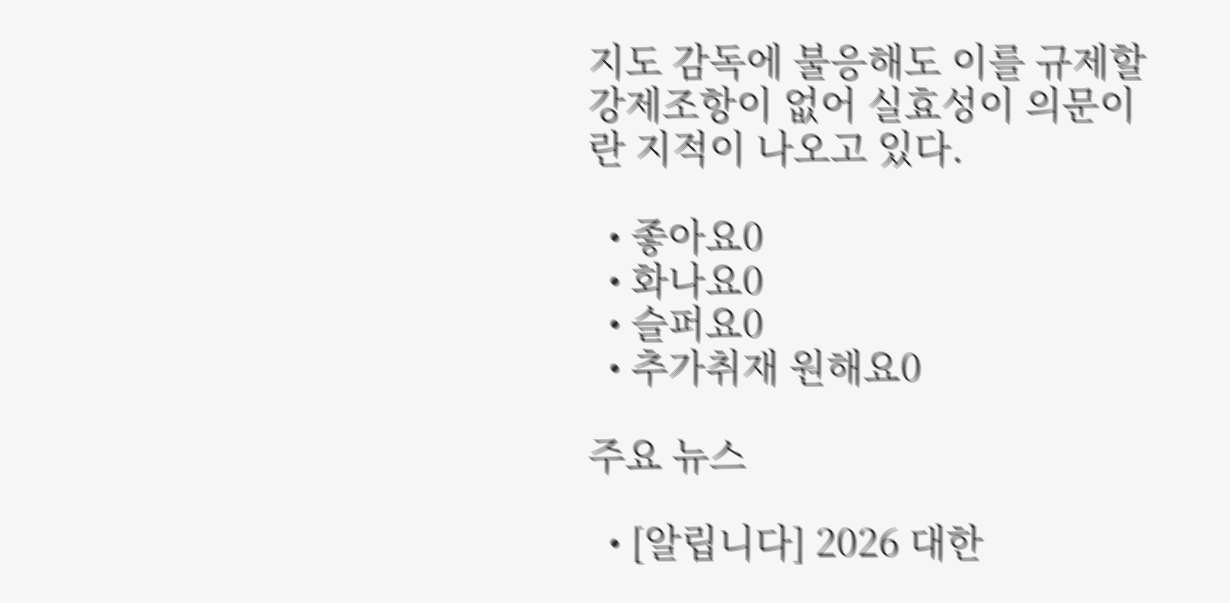지도 감독에 불응해도 이를 규제할 강제조항이 없어 실효성이 의문이란 지적이 나오고 있다.

  • 좋아요0
  • 화나요0
  • 슬퍼요0
  • 추가취재 원해요0

주요 뉴스

  • [알립니다] 2026 대한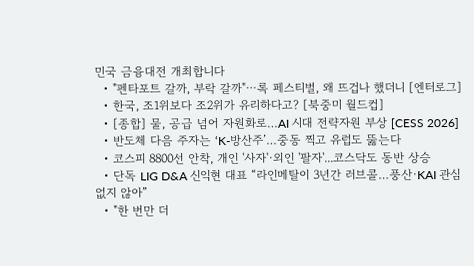민국 금융대전 개최합니다
  • "펜타포트 갈까, 부락 갈까"⋯록 페스티벌, 왜 뜨겁나 했더니 [엔터로그]
  • 한국, 조1위보다 조2위가 유리하다고? [북중미 월드컵]
  • [종합] 물, 공급 넘어 자원화로…AI 시대 전략자원 부상 [CESS 2026]
  • 반도체 다음 주자는 ‘K-방산주’…중동 찍고 유럽도 뚫는다
  • 코스피 8800선 안착, 개인 '사자'·외인 '팔자'...코스닥도 동반 상승
  • 단독 LIG D&A 신익현 대표 “라인메탈이 3년간 러브콜…풍산·KAI 관심 없지 않아”
  • "한 번만 더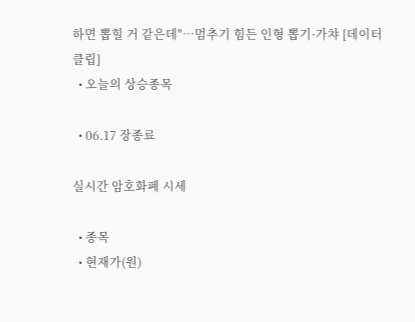하면 뽑힐 거 같은데"…멈추기 힘든 인형 뽑기·가챠 [데이터클립]
  • 오늘의 상승종목

  • 06.17 장종료

실시간 암호화폐 시세

  • 종목
  • 현재가(원)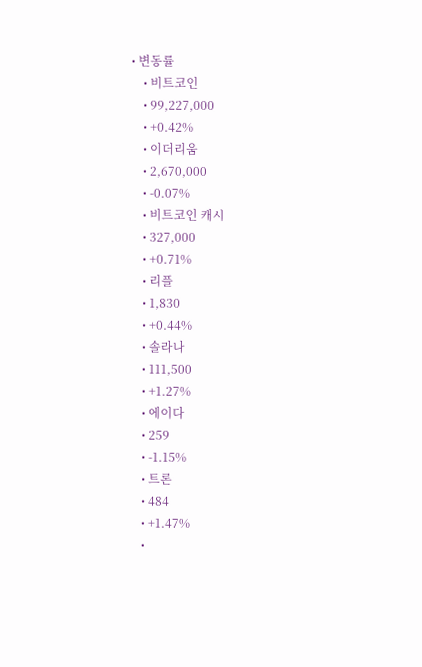• 변동률
    • 비트코인
    • 99,227,000
    • +0.42%
    • 이더리움
    • 2,670,000
    • -0.07%
    • 비트코인 캐시
    • 327,000
    • +0.71%
    • 리플
    • 1,830
    • +0.44%
    • 솔라나
    • 111,500
    • +1.27%
    • 에이다
    • 259
    • -1.15%
    • 트론
    • 484
    • +1.47%
    •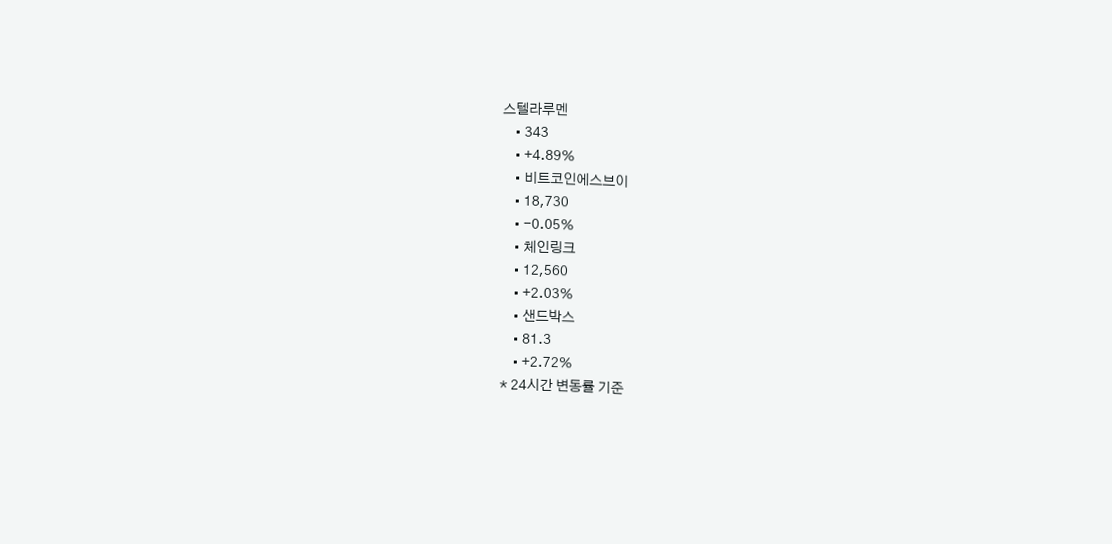스텔라루멘
    • 343
    • +4.89%
    • 비트코인에스브이
    • 18,730
    • -0.05%
    • 체인링크
    • 12,560
    • +2.03%
    • 샌드박스
    • 81.3
    • +2.72%
* 24시간 변동률 기준